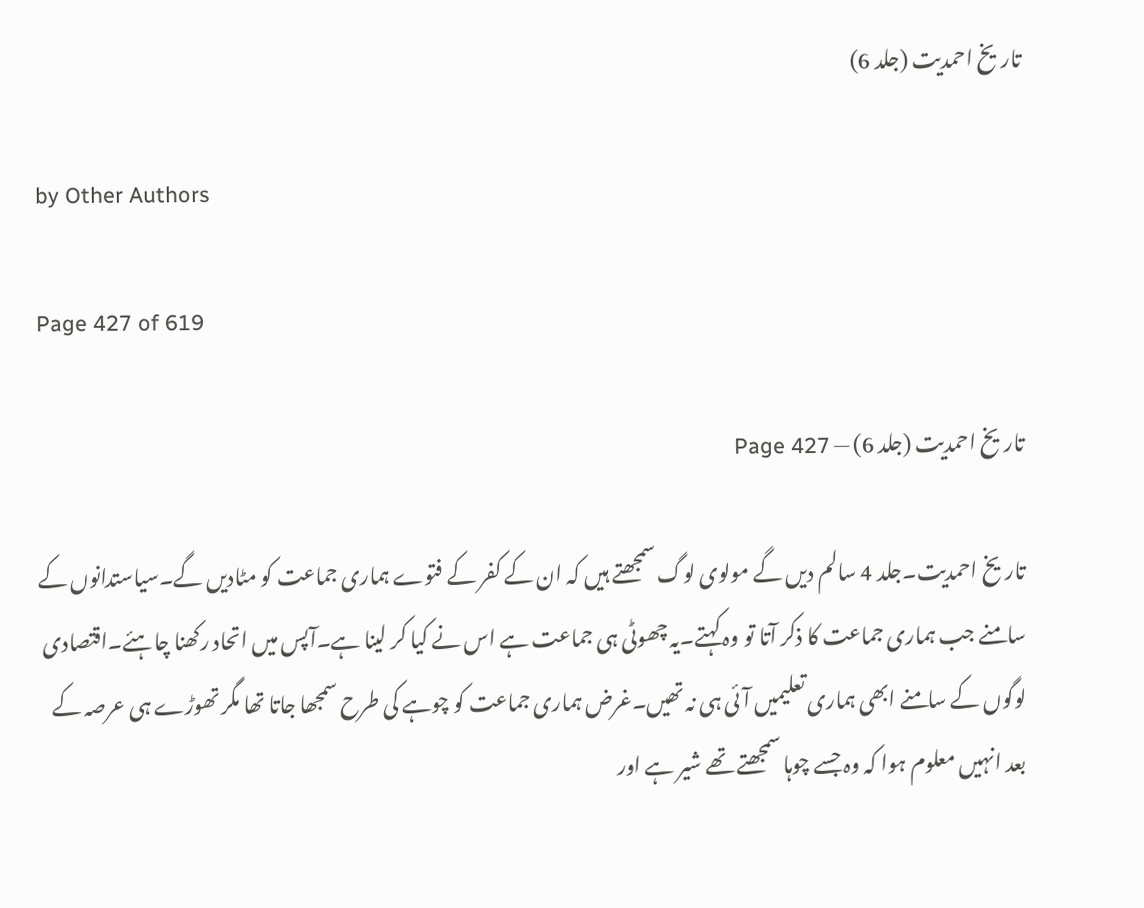تاریخ احمدیت (جلد 6)

by Other Authors

Page 427 of 619

تاریخ احمدیت (جلد 6) — Page 427

تاریخ احمدیت۔جلد 4 سالم دیں گے مولوی لوگ سمجھتے ہیں کہ ان کے کفر کے فتوے ہماری جماعت کو مٹادیں گے۔سیاستدانوں کے سامنے جب ہماری جماعت کا ذکر آتا تو وہ کہتے۔یہ چھوٹی ہی جماعت ہے اس نے کیا کر لینا ہے۔آپس میں اتحاد رکھنا چاہئے۔اقتصادی لوگوں کے سامنے ابھی ہماری تعلیمیں آئی ہی نہ تھیں۔غرض ہماری جماعت کو چوہے کی طرح سمجھا جاتا تھا مگر تھوڑے ہی عرصہ کے بعد انہیں معلوم ہوا کہ وہ جسے چوہا سمجھتے تھے شیر ہے اور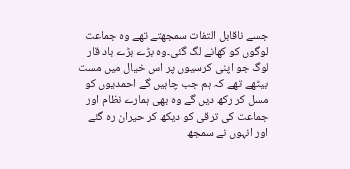جسے ناقابل التفات سمجھتے تھے وہ جماعت لوگوں کو کھانے لگ گئی۔وہ بڑے بڑے باد قار لوگ جو اپنی کرسیوں پر اس خیال میں مست بیٹھے تھے کہ ہم جب چاہیں گے احمدیوں کو مسل کر رکھ دیں گے وہ بھی ہمارے نظام اور جماعت کی ترقی کو دیکھ کر حیران رہ گئے اور انہوں نے سمجھ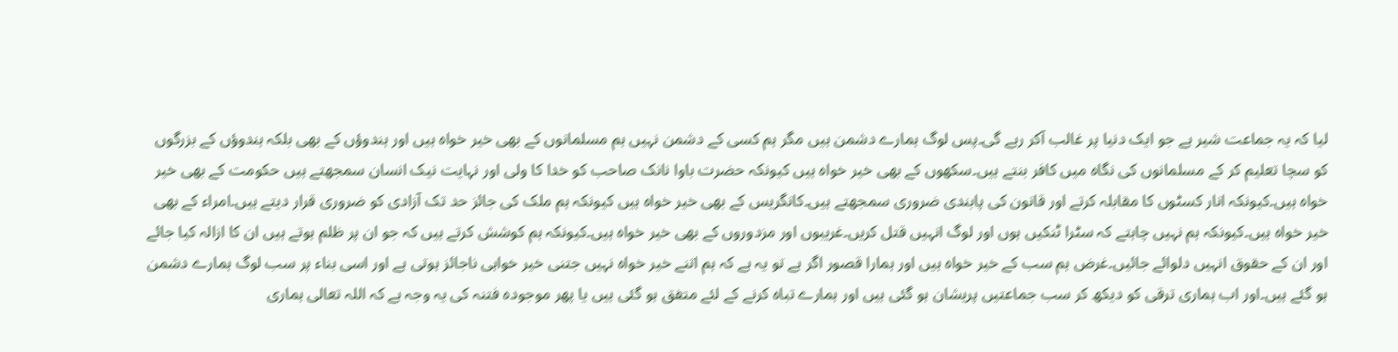لیا کہ یہ جماعت شیر ہے جو ایک دنیا پر غالب آکر رہے گی۔پس لوگ ہمارے دشمن ہیں مگر ہم کسی کے دشمن نہیں ہم مسلمانوں کے بھی خیر خواہ ہیں اور ہندوؤں کے بھی بلکہ ہندوؤں کے بزرگوں کو سچا تعلیم کر کے مسلمانوں کی نگاہ میں کافر بنتے ہیں۔سکھوں کے بھی خیر خواہ ہیں کیونکہ حضرت باوا نانک صاحب کو خدا کا ولی اور نہایت نیک انسان سمجھتے ہیں حکومت کے بھی خیر خواہ ہیں۔کیونکہ انار کسٹوں کا مقابلہ کرتے اور قانون کی پابندی ضروری سمجھتے ہیں۔کانگریس کے بھی خیر خواہ ہیں کیونکہ ہم ملک کی جائز حد تک آزادی کو ضروری قرار دیتے ہیں۔امراء کے بھی خیر خواہ ہیں۔کیونکہ ہم نہیں چاہتے کہ سٹرا ٹنکیں ہوں اور لوگ انہیں قتل کریں۔غریبوں اور مزدوروں کے بھی خیر خواہ ہیں۔کیونکہ ہم کوشش کرتے ہیں کہ جو ان پر ظلم ہوتے ہیں ان کا ازالہ کیا جائے اور ان کے حقوق انہیں دلوائے جائیں۔غرض ہم سب کے خیر خواہ ہیں اور ہمارا قصور اگر ہے تو یہ ہے کہ ہم اتنے خیر خواہ نہیں جتنی خیر خواہی ناجائز ہوتی ہے اور اسی بناء پر سب لوگ ہمارے دشمن ہو گئے ہیں۔اور اب ہماری ترقی کو دیکھ کر سب جماعتیں پریشان ہو گئی ہیں اور ہمارے تباہ کرنے کے لئے متفق ہو گئی ہیں یا پھر موجودہ فتنہ کی یہ وجہ ہے کہ اللہ تعالی ہماری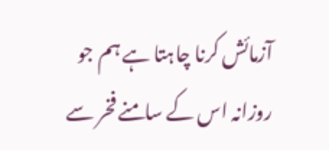آزمائش کرنا چاہتا ہے ہم جو روزانہ اس کے سامنے فخر سے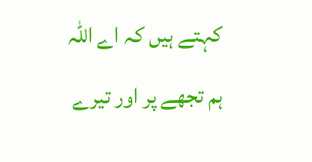کہتے ہیں کہ اے اللہ ہم تجھے پر اور تیرے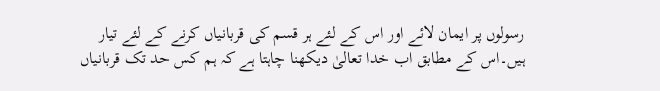رسولوں پر ایمان لائے اور اس کے لئے ہر قسم کی قربانیاں کرنے کے لئے تیار ہیں۔اس کے مطابق اب خدا تعالیٰ دیکھنا چاہتا ہے کہ ہم کس حد تک قربانیاں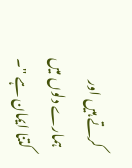کرتے ہیں اور ہمارے دلوں میں کتنا ایمان ہے "۔